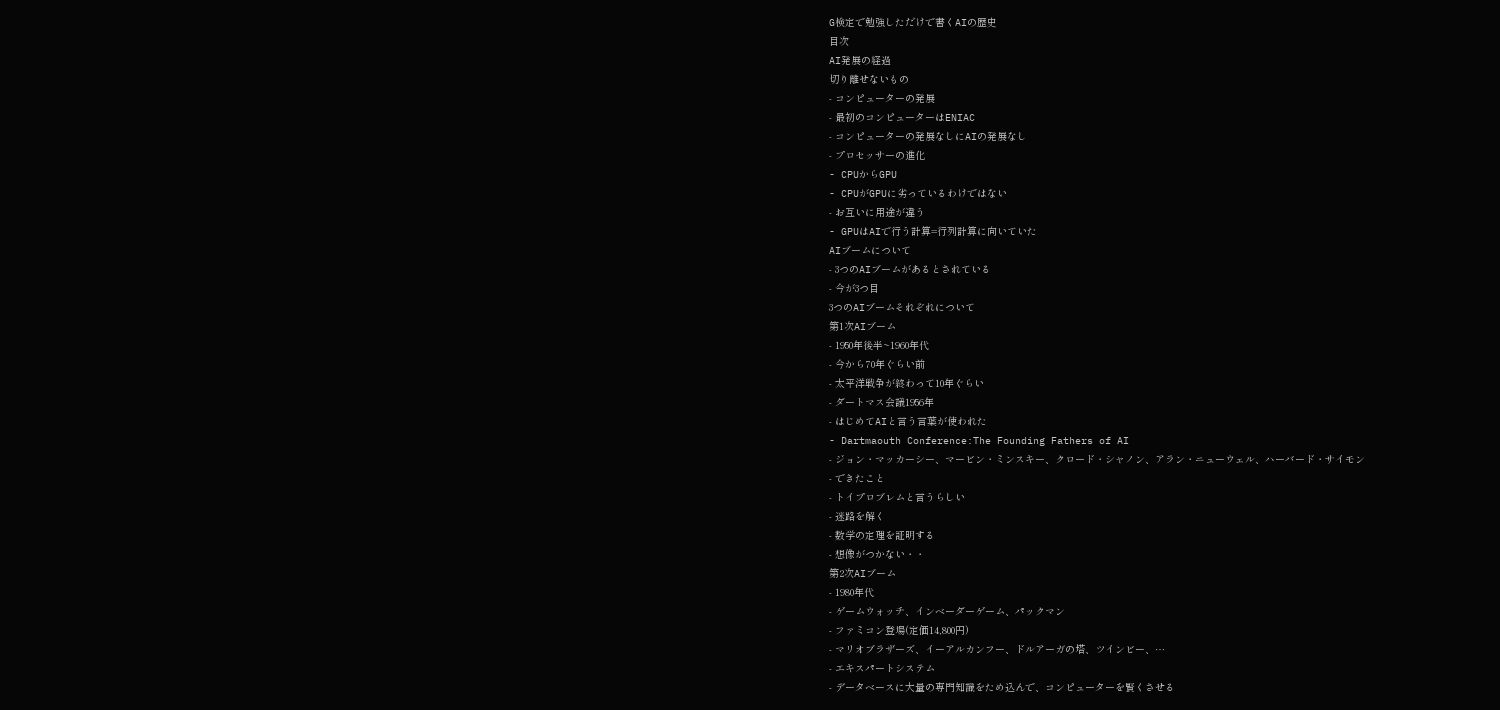G検定で勉強しただけで書くAIの歴史
目次
AI発展の経過
切り離せないもの
- コンピューターの発展
- 最初のコンピューターはENIAC
- コンピューターの発展なしにAIの発展なし
- プロセッサーの進化
- CPUからGPU
- CPUがGPUに劣っているわけではない
- お互いに用途が違う
- GPUはAIで行う計算=行列計算に向いていた
AIブームについて
- 3つのAIブームがあるとされている
- 今が3つ目
3つのAIブームそれぞれについて
第1次AIブーム
- 1950年後半~1960年代
- 今から70年ぐらい前
- 太平洋戦争が終わって10年ぐらい
- ダートマス会議1956年
- はじめてAIと言う言葉が使われた
- Dartmaouth Conference:The Founding Fathers of AI
- ジョン・マッカーシー、マービン・ミンスキー、クロード・シャノン、アラン・ニューウェル、ハーバード・サイモン
- できたこと
- トイプロブレムと言うらしい
- 迷路を解く
- 数学の定理を証明する
- 想像がつかない・・
第2次AIブーム
- 1980年代
- ゲームウォッチ、インベーダーゲーム、パックマン
- ファミコン登場(定価14,800円)
- マリオブラザーズ、イーアルカンフー、ドルアーガの塔、ツインビー、…
- エキスパートシステム
- データベースに大量の専門知識をため込んで、コンピューターを賢くさせる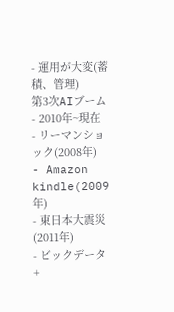- 運用が大変(蓄積、管理)
第3次AIブーム
- 2010年~現在
- リーマンショック(2008年)
- Amazon kindle(2009年)
- 東日本大震災(2011年)
- ビックデータ+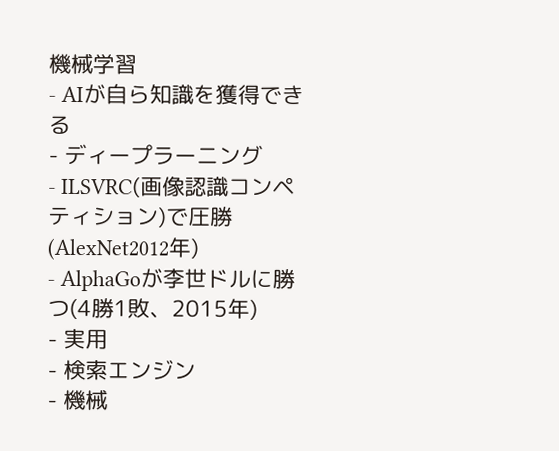機械学習
- AIが自ら知識を獲得できる
- ディープラーニング
- ILSVRC(画像認識コンペティション)で圧勝(AlexNet2012年)
- AlphaGoが李世ドルに勝つ(4勝1敗、2015年)
- 実用
- 検索エンジン
- 機械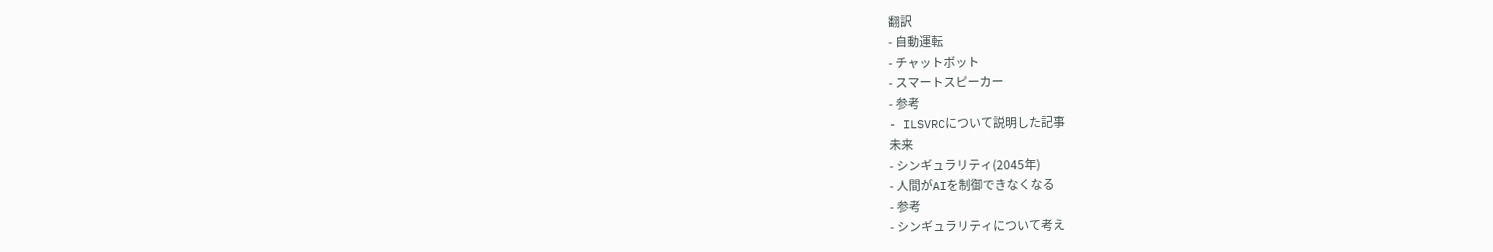翻訳
- 自動運転
- チャットボット
- スマートスピーカー
- 参考
- ILSVRCについて説明した記事
未来
- シンギュラリティ(2045年)
- 人間がAIを制御できなくなる
- 参考
- シンギュラリティについて考え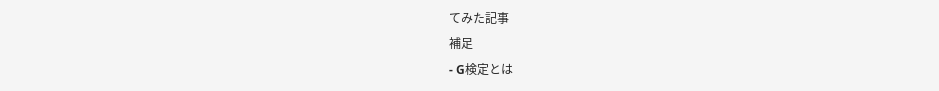てみた記事
補足
- G検定とは